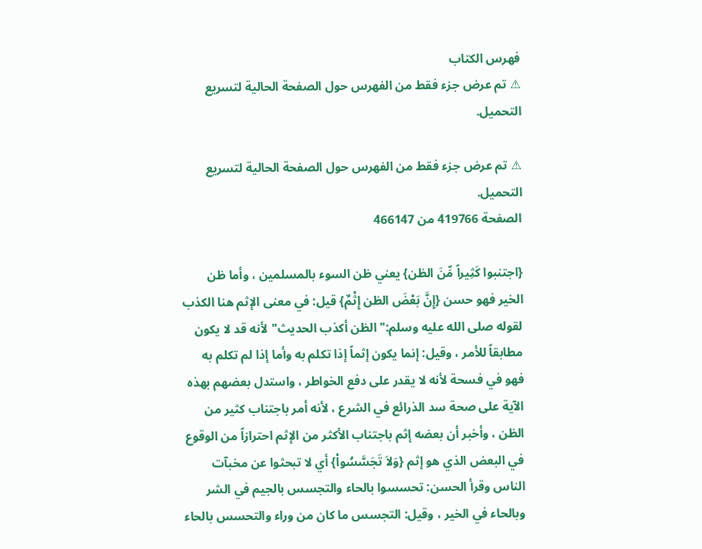فهرس الكتاب
⚠ تم عرض جزء فقط من الفهرس حول الصفحة الحالية لتسريع التحميل.

⚠ تم عرض جزء فقط من الفهرس حول الصفحة الحالية لتسريع التحميل.
الصفحة 419766 من 466147

{اجتنبوا كَثِيراً مِّنَ الظن} يعني ظن السوء بالمسلمين ، وأما ظن الخير فهو حسن {إِنَّ بَعْضَ الظن إِثْمٌ} قيل: في معنى الإثم هنا الكذب لقوله صلى الله عليه وسلم:"الظن أكذب الحديث"لأنه قد لا يكون مطابقاً للأمر ، وقيل: إنما يكون إثماً إذا تكلم به وأما إذا لم تكلم به فهو في فسحة لأنه لا يقدر على دفع الخواطر ، واستدل بعضهم بهذه الآية على صحة سد الذرائع في الشرع ، لأنه أمر باجتناب كثير من الظن ، وأخبر أن بعضه إثم باجتناب الأكثر من الإثم احترازاً من الوقوع في البعض الذي هو إثم {وَلاَ تَجَسَّسُواْ} أي لا تبحثوا عن مخبآت الناس وقرأ الحسن: تحسسوا بالحاء والتجسس بالجيم في الشر وبالحاء في الخير ، وقيل: التجسس ما كان من وراء والتحسس بالحاء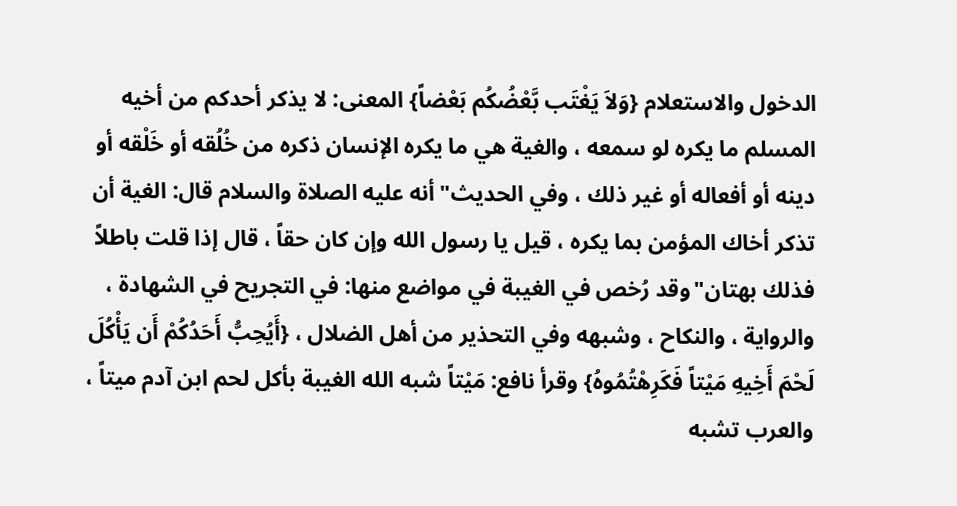الدخول والاستعلام {وَلاَ يَغْتَب بَّعْضُكُم بَعْضاً} المعنى: لا يذكر أحدكم من أخيه المسلم ما يكره لو سمعه ، والغية هي ما يكره الإنسان ذكره من خُلُقه أو خَلْقه أو دينه أو أفعاله أو غير ذلك ، وفي الحديث"أنه عليه الصلاة والسلام قال: الغية أن تذكر أخاك المؤمن بما يكره ، قيل يا رسول الله وإن كان حقاً ، قال إذا قلت باطلاً فذلك بهتان"وقد رُخص في الغيبة في مواضع منها: في التجريح في الشهادة ، والرواية ، والنكاح ، وشبهه وفي التحذير من أهل الضلال ، {أَيُحِبُّ أَحَدُكُمْ أَن يَأْكُلَ لَحْمَ أَخِيهِ مَيْتاً فَكَرِهْتُمُوهُ} وقرأ نافع: مَيْتاً شبه الله الغيبة بأكل لحم ابن آدم ميتاً ، والعرب تشبه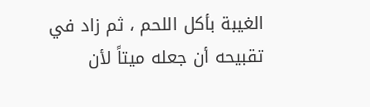الغيبة بأكل اللحم ، ثم زاد في تقبيحه أن جعله ميتاً لأن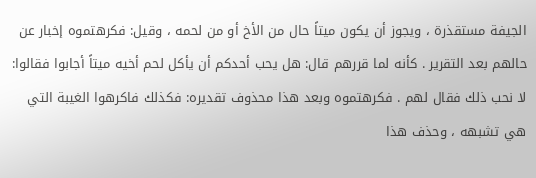الجيفة مستقذرة ، ويجوز أن يكون ميتاً حال من الأخ أو من لحمه ، وقيل: فكرهتموه إخبار عن حالهم بعد التقرير . كأنه لما قررهم قال: هل يحب أحدكم أن يأكل لحم أخيه ميتاً أجابوا فقالوا: لا نحب ذلك فقال لهم . فكرهتموه وبعد هذا محذوف تقديره: فكذلك فاكرهوا الغيبة التي هي تشبهه ، وحذف هذا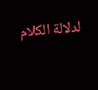لدلالة الكلام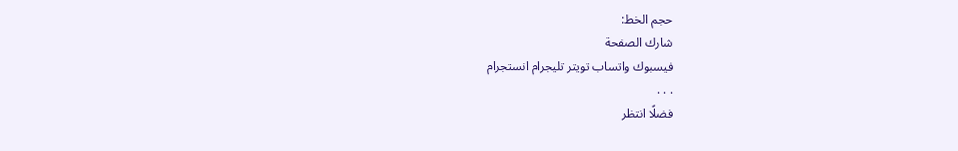حجم الخط:
شارك الصفحة
فيسبوك واتساب تويتر تليجرام انستجرام
. . .
فضلًا انتظر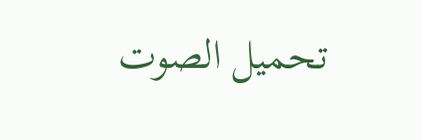تحميل الصوت